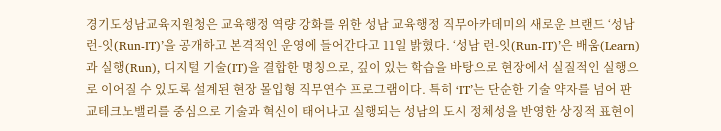경기도성남교육지원청은 교육행정 역량 강화를 위한 성남 교육행정 직무아카데미의 새로운 브랜드 ‘성남 런-잇(Run-IT)’을 공개하고 본격적인 운영에 들어간다고 11일 밝혔다. ‘성남 런-잇(Run-IT)’은 배움(Learn)과 실행(Run), 디지털 기술(IT)을 결합한 명칭으로, 깊이 있는 학습을 바탕으로 현장에서 실질적인 실행으로 이어질 수 있도록 설계된 현장 몰입형 직무연수 프로그램이다. 특히 ‘IT’는 단순한 기술 약자를 넘어 판교테크노밸리를 중심으로 기술과 혁신이 태어나고 실행되는 성남의 도시 정체성을 반영한 상징적 표현이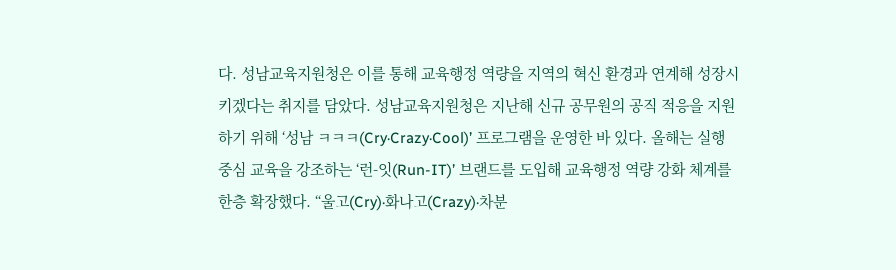다. 성남교육지원청은 이를 통해 교육행정 역량을 지역의 혁신 환경과 연계해 성장시키겠다는 취지를 담았다. 성남교육지원청은 지난해 신규 공무원의 공직 적응을 지원하기 위해 ‘성남 ㅋㅋㅋ(Cry·Crazy·Cool)’ 프로그램을 운영한 바 있다. 올해는 실행 중심 교육을 강조하는 ‘런-잇(Run-IT)’ 브랜드를 도입해 교육행정 역량 강화 체계를 한층 확장했다. “울고(Cry)·화나고(Crazy)·차분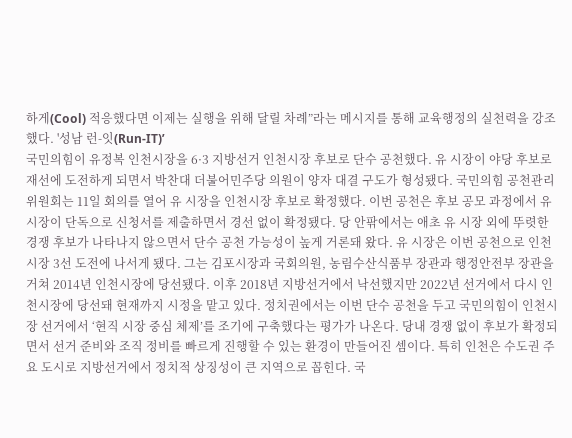하게(Cool) 적응했다면 이제는 실행을 위해 달릴 차례”라는 메시지를 통해 교육행정의 실천력을 강조했다. '성남 런-잇(Run-IT)’
국민의힘이 유정복 인천시장을 6·3 지방선거 인천시장 후보로 단수 공천했다. 유 시장이 야당 후보로 재선에 도전하게 되면서 박찬대 더불어민주당 의원이 양자 대결 구도가 형성됐다. 국민의힘 공천관리위원회는 11일 회의를 열어 유 시장을 인천시장 후보로 확정했다. 이번 공천은 후보 공모 과정에서 유 시장이 단독으로 신청서를 제출하면서 경선 없이 확정됐다. 당 안팎에서는 애초 유 시장 외에 뚜렷한 경쟁 후보가 나타나지 않으면서 단수 공천 가능성이 높게 거론돼 왔다. 유 시장은 이번 공천으로 인천시장 3선 도전에 나서게 됐다. 그는 김포시장과 국회의원, 농림수산식품부 장관과 행정안전부 장관을 거쳐 2014년 인천시장에 당선됐다. 이후 2018년 지방선거에서 낙선했지만 2022년 선거에서 다시 인천시장에 당선돼 현재까지 시정을 맡고 있다. 정치권에서는 이번 단수 공천을 두고 국민의힘이 인천시장 선거에서 ‘현직 시장 중심 체제’를 조기에 구축했다는 평가가 나온다. 당내 경쟁 없이 후보가 확정되면서 선거 준비와 조직 정비를 빠르게 진행할 수 있는 환경이 만들어진 셈이다. 특히 인천은 수도권 주요 도시로 지방선거에서 정치적 상징성이 큰 지역으로 꼽힌다. 국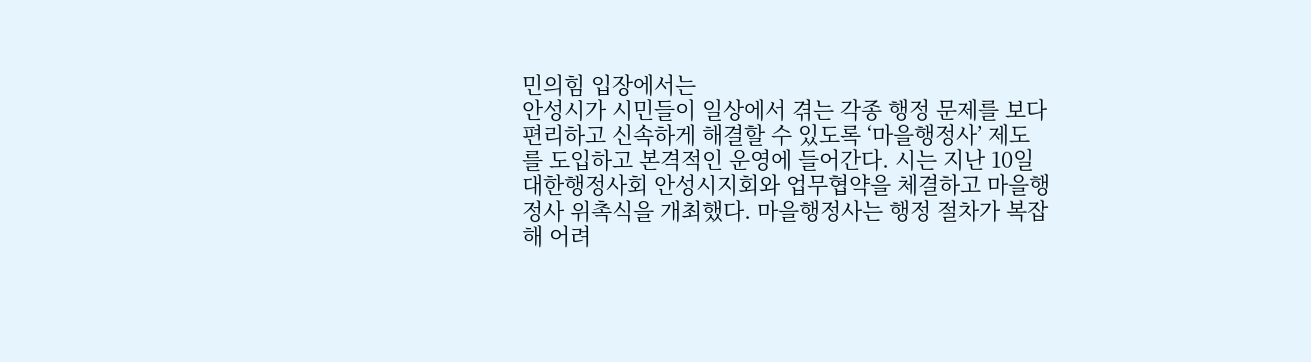민의힘 입장에서는
안성시가 시민들이 일상에서 겪는 각종 행정 문제를 보다 편리하고 신속하게 해결할 수 있도록 ‘마을행정사’ 제도를 도입하고 본격적인 운영에 들어간다. 시는 지난 10일 대한행정사회 안성시지회와 업무협약을 체결하고 마을행정사 위촉식을 개최했다. 마을행정사는 행정 절차가 복잡해 어려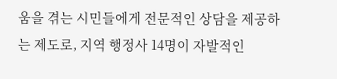움을 겪는 시민들에게 전문적인 상담을 제공하는 제도로, 지역 행정사 14명이 자발적인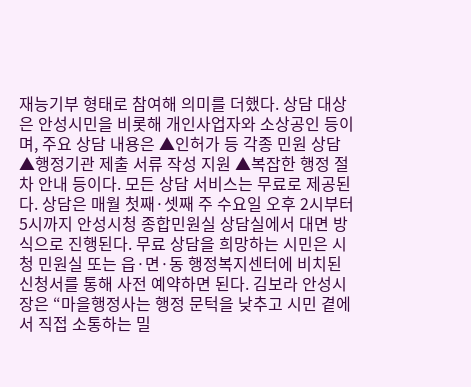재능기부 형태로 참여해 의미를 더했다. 상담 대상은 안성시민을 비롯해 개인사업자와 소상공인 등이며, 주요 상담 내용은 ▲인허가 등 각종 민원 상담 ▲행정기관 제출 서류 작성 지원 ▲복잡한 행정 절차 안내 등이다. 모든 상담 서비스는 무료로 제공된다. 상담은 매월 첫째·셋째 주 수요일 오후 2시부터 5시까지 안성시청 종합민원실 상담실에서 대면 방식으로 진행된다. 무료 상담을 희망하는 시민은 시청 민원실 또는 읍·면·동 행정복지센터에 비치된 신청서를 통해 사전 예약하면 된다. 김보라 안성시장은 “마을행정사는 행정 문턱을 낮추고 시민 곁에서 직접 소통하는 밀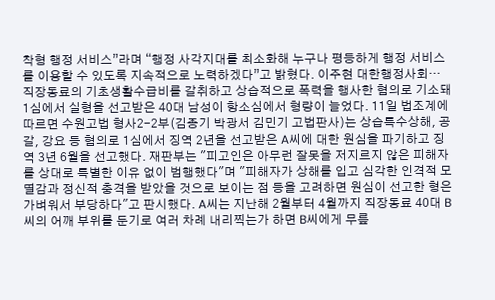착형 행정 서비스”라며 “행정 사각지대를 최소화해 누구나 평등하게 행정 서비스를 이용할 수 있도록 지속적으로 노력하겠다”고 밝혔다. 이주현 대한행정사회…
직장동료의 기초생활수급비를 갈취하고 상습적으로 폭력을 행사한 혐의로 기소돼 1심에서 실형을 선고받은 40대 남성이 항소심에서 형량이 늘었다. 11일 법조계에 따르면 수원고법 형사2-2부(김종기 박광서 김민기 고법판사)는 상습특수상해, 공갈, 강요 등 혐의로 1심에서 징역 2년을 선고받은 A씨에 대한 원심을 파기하고 징역 3년 6월을 선고했다. 재판부는 "피고인은 아무런 잘못을 저지르지 않은 피해자를 상대로 특별한 이유 없이 범행했다"며 "피해자가 상해를 입고 심각한 인격적 모멸감과 정신적 충격을 받았을 것으로 보이는 점 등을 고려하면 원심이 선고한 형은 가벼워서 부당하다"고 판시했다. A씨는 지난해 2월부터 4월까지 직장동료 40대 B씨의 어깨 부위를 둔기로 여러 차례 내리찍는가 하면 B씨에게 무릎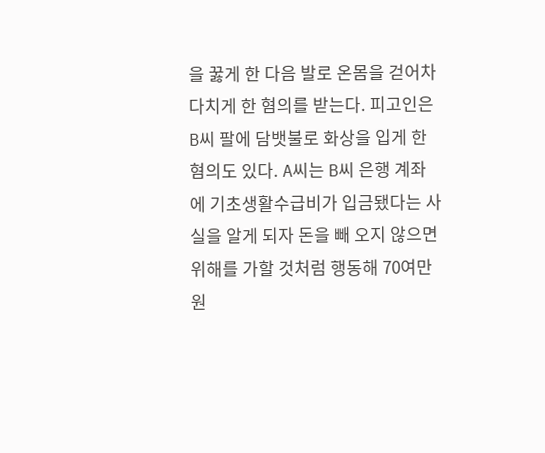을 꿇게 한 다음 발로 온몸을 걷어차 다치게 한 혐의를 받는다. 피고인은 B씨 팔에 담뱃불로 화상을 입게 한 혐의도 있다. A씨는 B씨 은행 계좌에 기초생활수급비가 입금됐다는 사실을 알게 되자 돈을 빼 오지 않으면 위해를 가할 것처럼 행동해 70여만원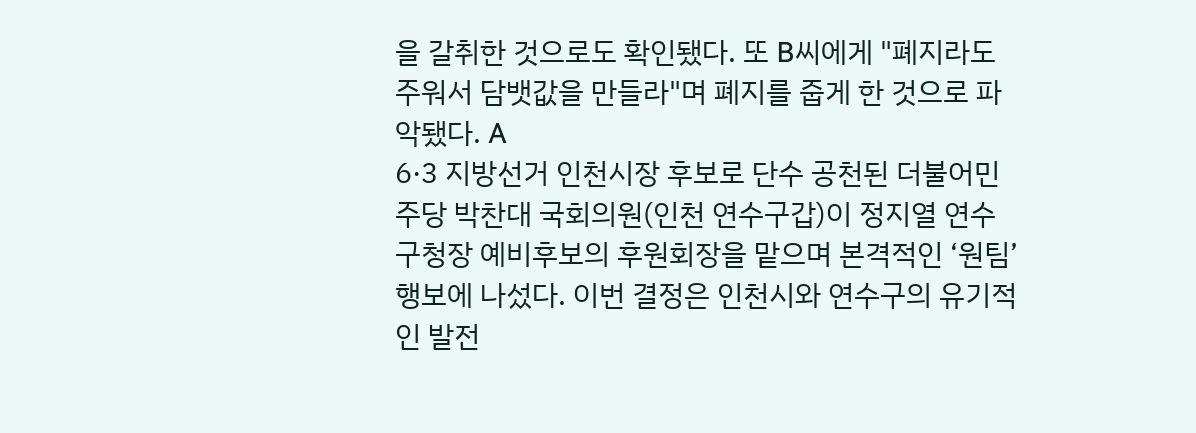을 갈취한 것으로도 확인됐다. 또 B씨에게 "폐지라도 주워서 담뱃값을 만들라"며 폐지를 줍게 한 것으로 파악됐다. A
6·3 지방선거 인천시장 후보로 단수 공천된 더불어민주당 박찬대 국회의원(인천 연수구갑)이 정지열 연수구청장 예비후보의 후원회장을 맡으며 본격적인 ‘원팀’ 행보에 나섰다. 이번 결정은 인천시와 연수구의 유기적인 발전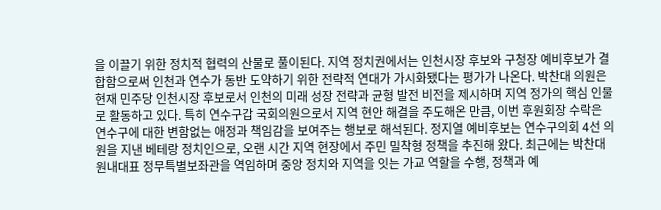을 이끌기 위한 정치적 협력의 산물로 풀이된다. 지역 정치권에서는 인천시장 후보와 구청장 예비후보가 결합함으로써 인천과 연수가 동반 도약하기 위한 전략적 연대가 가시화됐다는 평가가 나온다. 박찬대 의원은 현재 민주당 인천시장 후보로서 인천의 미래 성장 전략과 균형 발전 비전을 제시하며 지역 정가의 핵심 인물로 활동하고 있다. 특히 연수구갑 국회의원으로서 지역 현안 해결을 주도해온 만큼, 이번 후원회장 수락은 연수구에 대한 변함없는 애정과 책임감을 보여주는 행보로 해석된다. 정지열 예비후보는 연수구의회 4선 의원을 지낸 베테랑 정치인으로, 오랜 시간 지역 현장에서 주민 밀착형 정책을 추진해 왔다. 최근에는 박찬대 원내대표 정무특별보좌관을 역임하며 중앙 정치와 지역을 잇는 가교 역할을 수행, 정책과 예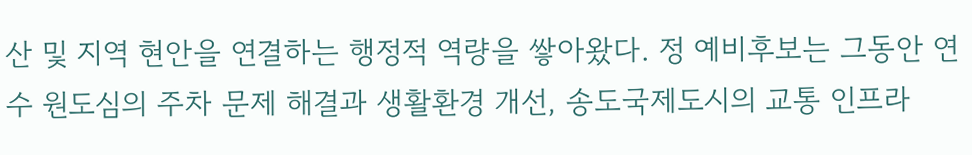산 및 지역 현안을 연결하는 행정적 역량을 쌓아왔다. 정 예비후보는 그동안 연수 원도심의 주차 문제 해결과 생활환경 개선, 송도국제도시의 교통 인프라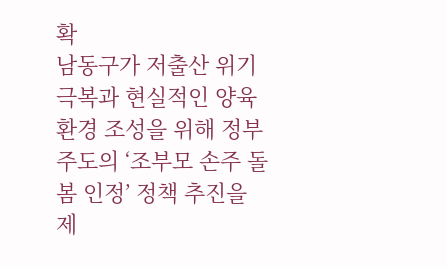확
남동구가 저출산 위기 극복과 현실적인 양육 환경 조성을 위해 정부 주도의 ‘조부모 손주 돌봄 인정’ 정책 추진을 제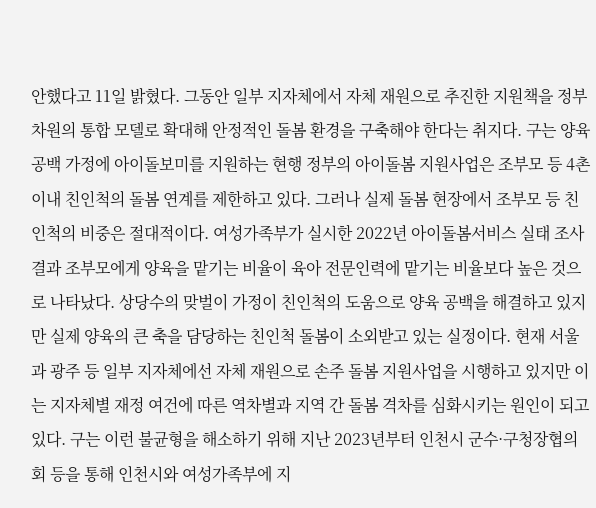안했다고 11일 밝혔다. 그동안 일부 지자체에서 자체 재원으로 추진한 지원책을 정부 차원의 통합 모델로 확대해 안정적인 돌봄 환경을 구축해야 한다는 취지다. 구는 양육 공백 가정에 아이돌보미를 지원하는 현행 정부의 아이돌봄 지원사업은 조부모 등 4촌 이내 친인척의 돌봄 연계를 제한하고 있다. 그러나 실제 돌봄 현장에서 조부모 등 친인척의 비중은 절대적이다. 여성가족부가 실시한 2022년 아이돌봄서비스 실태 조사 결과 조부모에게 양육을 맡기는 비율이 육아 전문인력에 맡기는 비율보다 높은 것으로 나타났다. 상당수의 맞벌이 가정이 친인척의 도움으로 양육 공백을 해결하고 있지만 실제 양육의 큰 축을 담당하는 친인척 돌봄이 소외받고 있는 실정이다. 현재 서울과 광주 등 일부 지자체에선 자체 재원으로 손주 돌봄 지원사업을 시행하고 있지만 이는 지자체별 재정 여건에 따른 역차별과 지역 간 돌봄 격차를 심화시키는 원인이 되고 있다. 구는 이런 불균형을 해소하기 위해 지난 2023년부터 인천시 군수·구청장협의회 등을 통해 인천시와 여성가족부에 지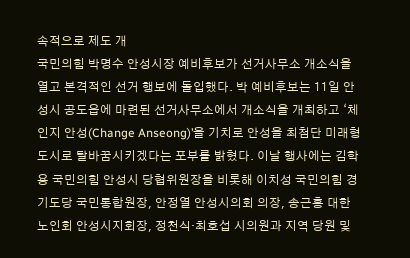속적으로 제도 개
국민의힘 박명수 안성시장 예비후보가 선거사무소 개소식을 열고 본격적인 선거 행보에 돌입했다. 박 예비후보는 11일 안성시 공도읍에 마련된 선거사무소에서 개소식을 개최하고 ‘체인지 안성(Change Anseong)’을 기치로 안성을 최첨단 미래형 도시로 탈바꿈시키겠다는 포부를 밝혔다. 이날 행사에는 김학용 국민의힘 안성시 당협위원장을 비롯해 이치성 국민의힘 경기도당 국민통합원장, 안정열 안성시의회 의장, 송근홍 대한노인회 안성시지회장, 정천식·최호섭 시의원과 지역 당원 및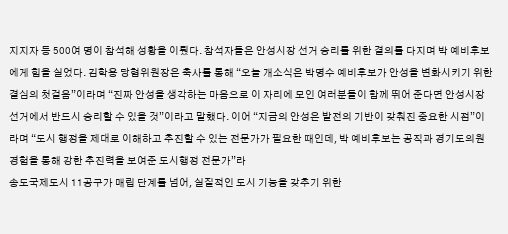지지자 등 500여 명이 참석해 성황을 이뤘다. 참석자들은 안성시장 선거 승리를 위한 결의를 다지며 박 예비후보에게 힘을 실었다. 김학용 당협위원장은 축사를 통해 “오늘 개소식은 박명수 예비후보가 안성을 변화시키기 위한 결심의 첫걸음”이라며 “진짜 안성을 생각하는 마음으로 이 자리에 모인 여러분들이 함께 뛰어 준다면 안성시장 선거에서 반드시 승리할 수 있을 것”이라고 말했다. 이어 “지금의 안성은 발전의 기반이 갖춰진 중요한 시점”이라며 “도시 행정을 제대로 이해하고 추진할 수 있는 전문가가 필요한 때인데, 박 예비후보는 공직과 경기도의원 경험을 통해 강한 추진력을 보여준 도시행정 전문가”라
송도국제도시 11공구가 매립 단계를 넘어, 실질적인 도시 기능을 갖추기 위한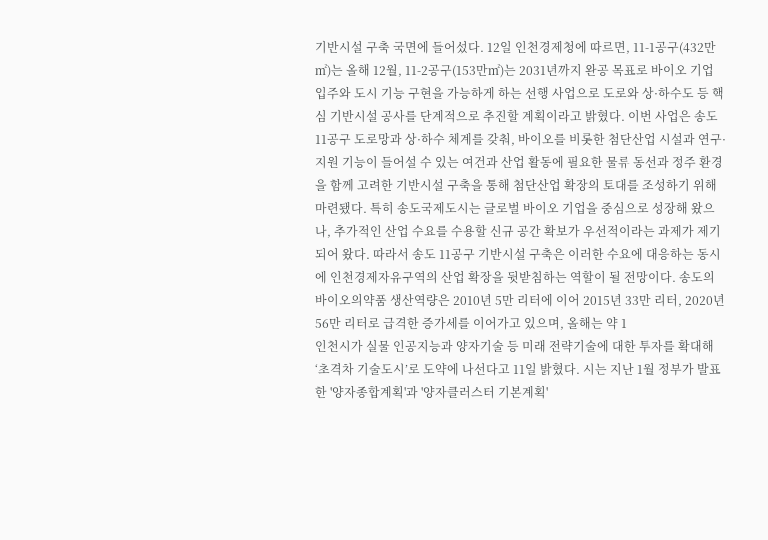기반시설 구축 국면에 들어섰다. 12일 인천경제청에 따르면, 11-1공구(432만㎡)는 올해 12월, 11-2공구(153만㎡)는 2031년까지 완공 목표로 바이오 기업 입주와 도시 기능 구현을 가능하게 하는 선행 사업으로 도로와 상·하수도 등 핵심 기반시설 공사를 단계적으로 추진할 계획이라고 밝혔다. 이번 사업은 송도 11공구 도로망과 상·하수 체계를 갖춰, 바이오를 비롯한 첨단산업 시설과 연구·지원 기능이 들어설 수 있는 여건과 산업 활동에 필요한 물류 동선과 정주 환경을 함께 고려한 기반시설 구축을 통해 첨단산업 확장의 토대를 조성하기 위해 마련됐다. 특히 송도국제도시는 글로벌 바이오 기업을 중심으로 성장해 왔으나, 추가적인 산업 수요를 수용할 신규 공간 확보가 우선적이라는 과제가 제기되어 왔다. 따라서 송도 11공구 기반시설 구축은 이러한 수요에 대응하는 동시에 인천경제자유구역의 산업 확장을 뒷받침하는 역할이 될 전망이다. 송도의 바이오의약품 생산역량은 2010년 5만 리터에 이어 2015년 33만 리터, 2020년 56만 리터로 급격한 증가세를 이어가고 있으며, 올해는 약 1
인천시가 실물 인공지능과 양자기술 등 미래 전략기술에 대한 투자를 확대해 ‘초격차 기술도시’로 도약에 나선다고 11일 밝혔다. 시는 지난 1월 정부가 발표한 '양자종합계획'과 '양자클러스터 기본계획'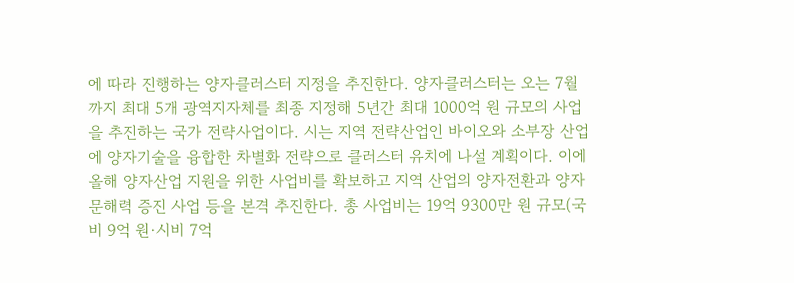에 따라 진행하는 양자클러스터 지정을 추진한다. 양자클러스터는 오는 7월까지 최대 5개 광역지자체를 최종 지정해 5년간 최대 1000억 원 규모의 사업을 추진하는 국가 전략사업이다. 시는 지역 전략산업인 바이오와 소부장 산업에 양자기술을 융합한 차별화 전략으로 클러스터 유치에 나설 계획이다. 이에 올해 양자산업 지원을 위한 사업비를 확보하고 지역 산업의 양자전환과 양자 문해력 증진 사업 등을 본격 추진한다. 총 사업비는 19억 9300만 원 규모(국비 9억 원·시비 7억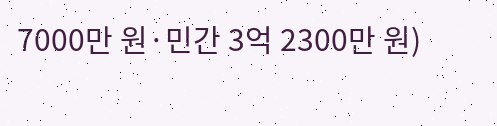7000만 원·민간 3억 2300만 원)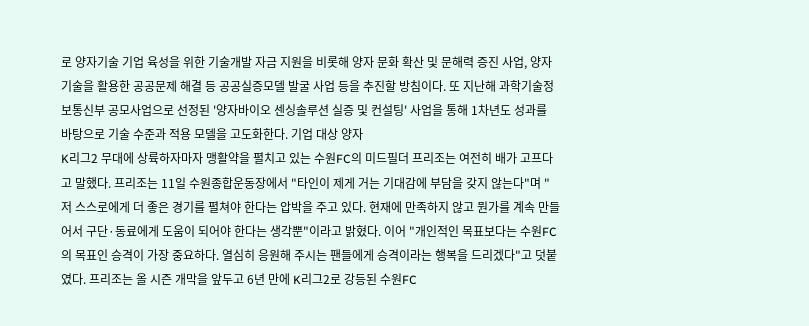로 양자기술 기업 육성을 위한 기술개발 자금 지원을 비롯해 양자 문화 확산 및 문해력 증진 사업, 양자기술을 활용한 공공문제 해결 등 공공실증모델 발굴 사업 등을 추진할 방침이다. 또 지난해 과학기술정보통신부 공모사업으로 선정된 '양자바이오 센싱솔루션 실증 및 컨설팅' 사업을 통해 1차년도 성과를 바탕으로 기술 수준과 적용 모델을 고도화한다. 기업 대상 양자
K리그2 무대에 상륙하자마자 맹활약을 펼치고 있는 수원FC의 미드필더 프리조는 여전히 배가 고프다고 말했다. 프리조는 11일 수원종합운동장에서 "타인이 제게 거는 기대감에 부담을 갖지 않는다"며 "저 스스로에게 더 좋은 경기를 펼쳐야 한다는 압박을 주고 있다. 현재에 만족하지 않고 뭔가를 계속 만들어서 구단·동료에게 도움이 되어야 한다는 생각뿐"이라고 밝혔다. 이어 "개인적인 목표보다는 수원FC의 목표인 승격이 가장 중요하다. 열심히 응원해 주시는 팬들에게 승격이라는 행복을 드리겠다"고 덧붙였다. 프리조는 올 시즌 개막을 앞두고 6년 만에 K리그2로 강등된 수원FC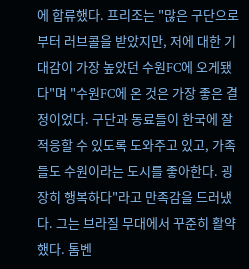에 합류했다. 프리조는 "많은 구단으로부터 러브콜을 받았지만, 저에 대한 기대감이 가장 높았던 수원FC에 오게됐다"며 "수원FC에 온 것은 가장 좋은 결정이었다. 구단과 동료들이 한국에 잘 적응할 수 있도록 도와주고 있고, 가족들도 수원이라는 도시를 좋아한다. 굉장히 행복하다"라고 만족감을 드러냈다. 그는 브라질 무대에서 꾸준히 활약했다. 톰벤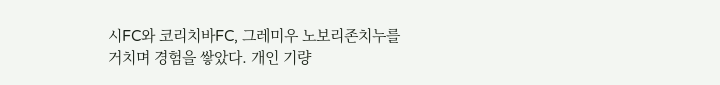시FC와 코리치바FC, 그레미우 노보리존치누를 거치며 경험을 쌓았다. 개인 기량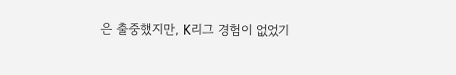은 출중했지만, K리그 경험이 없었기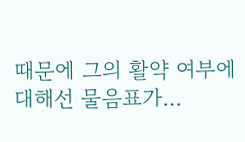때문에 그의 활약 여부에 대해선 물음표가…